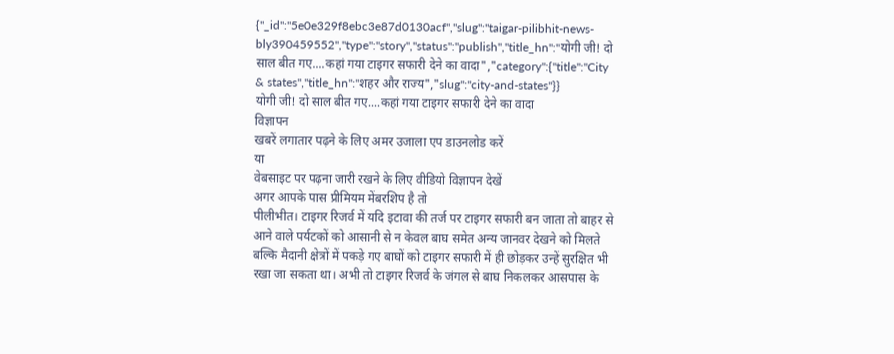{"_id":"5e0e329f8ebc3e87d0130acf","slug":"taigar-pilibhit-news-bly390459552","type":"story","status":"publish","title_hn":"योगी जी! दो साल बीत गए....कहां गया टाइगर सफारी देने का वादा","category":{"title":"City & states","title_hn":"शहर और राज्य","slug":"city-and-states"}}
योगी जी! दो साल बीत गए....कहां गया टाइगर सफारी देने का वादा
विज्ञापन
खबरें लगातार पढ़ने के लिए अमर उजाला एप डाउनलोड करें
या
वेबसाइट पर पढ़ना जारी रखने के लिए वीडियो विज्ञापन देखें
अगर आपके पास प्रीमियम मेंबरशिप है तो
पीलीभीत। टाइगर रिजर्व में यदि इटावा की तर्ज पर टाइगर सफारी बन जाता तो बाहर से आने वाले पर्यटकों को आसानी से न केवल बाघ समेत अन्य जानवर देखने को मिलते बल्कि मैदानी क्षेत्रों में पकड़े गए बाघों को टाइगर सफारी में ही छोड़कर उन्हें सुरक्षित भी रखा जा सकता था। अभी तो टाइगर रिजर्व के जंगल से बाघ निकलकर आसपास के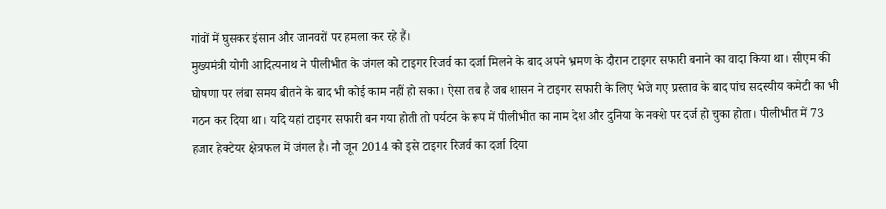गांवों में घुसकर इंसान और जानवरों पर हमला कर रहे हैं।
मुख्यमंत्री योगी आदित्यनाथ ने पीलीभीत के जंगल को टाइगर रिजर्व का दर्जा मिलने के बाद अपने भ्रमण के दौरान टाइगर सफारी बनाने का वादा किया था। सीएम की घोषणा पर लंबा समय बीतने के बाद भी कोई काम नहीं हो सका। ऐसा तब है जब शासन ने टाइगर सफारी के लिए भेजे गए प्रस्ताव के बाद पांच सदस्यीय कमेटी का भी गठन कर दिया था। यदि यहां टाइगर सफारी बन गया होती तो पर्यटन के रूप में पीलीभीत का नाम देश और दुनिया के नक्शे पर दर्ज हो चुका होता। पीलीभीत में 73 हजार हेक्टेयर क्षेत्रफल में जंगल है। नौ जून 2014 को इसे टाइगर रिजर्व का दर्जा दिया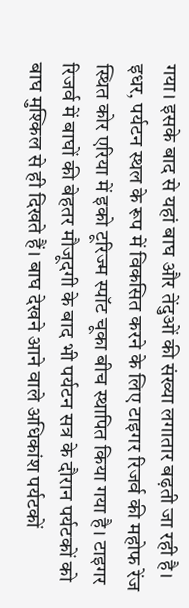गया। इसके बाद से यहां बाघ और तेंदुओं की संख्या लगातार बढ़ती जा रही है। इधर, पर्यटन स्थल के रूप में विकसित करने के लिए टाइगर रिजर्व की महोफ रेंज स्थित कोर एरिया में इको टूरिज्म स्पॉट चूका बीच स्थापित किया गया है। टाइगर रिजर्व में बाघों की बेहतर मौजूदगी के बाद भी पर्यटन सत्र के दौरान पर्यटकों को बाघ मुश्किल से ही दिखते हैं। बाघ देखने आने वाले अधिकांश पर्यटकों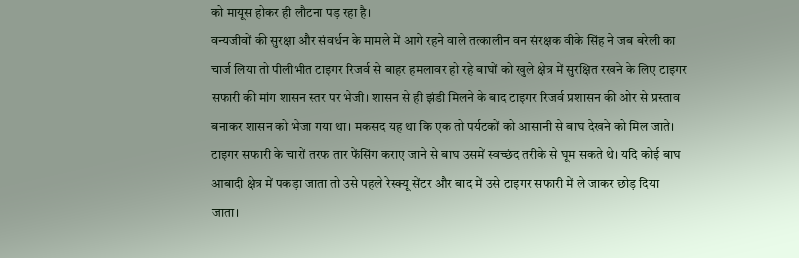को मायूस होकर ही लौटना पड़ रहा है।
वन्यजीवों की सुरक्षा और संवर्धन के मामले में आगे रहने वाले तत्कालीन वन संरक्षक वीके सिंह ने जब बरेली का चार्ज लिया तो पीलीभीत टाइगर रिजर्व से बाहर हमलावर हो रहे बाघों को खुले क्षेत्र में सुरक्षित रखने के लिए टाइगर सफारी की मांग शासन स्तर पर भेजी। शासन से ही झंडी मिलने के बाद टाइगर रिजर्व प्रशासन की ओर से प्रस्ताव बनाकर शासन को भेजा गया था। मकसद यह था कि एक तो पर्यटकों को आसानी से बाघ देखने को मिल जाते। टाइगर सफारी के चारों तरफ तार फेंसिंग कराए जाने से बाघ उसमें स्वच्छंद तरीके से घूम सकते थे। यदि कोई बाघ आबादी क्षेत्र में पकड़ा जाता तो उसे पहले रेस्क्यू सेंटर और बाद में उसे टाइगर सफारी में ले जाकर छोड़ दिया जाता।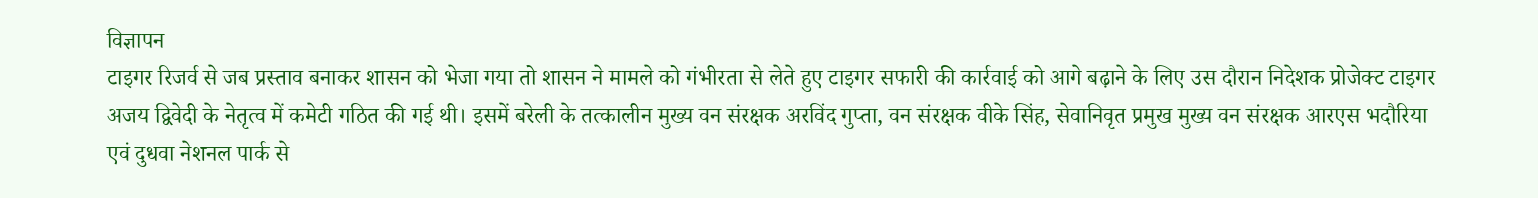विज्ञापन
टाइगर रिजर्व से जब प्रस्ताव बनाकर शासन को भेजा गया तो शासन ने मामले को गंभीरता से लेते हुए टाइगर सफारी की कार्रवाई को आगे बढ़ाने के लिए उस दौरान निदेशक प्रोजेक्ट टाइगर अजय द्विवेदी के नेतृत्व में कमेटी गठित की गई थी। इसमें बरेली के तत्कालीन मुख्य वन संरक्षक अरविंद गुप्ता, वन संरक्षक वीके सिंह, सेवानिवृत प्रमुख मुख्य वन संरक्षक आरएस भदौरिया एवं दुधवा नेशनल पार्क से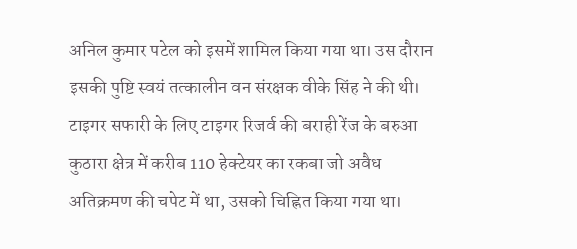अनिल कुमार पटेल को इसमें शामिल किया गया था। उस दौरान इसकी पुष्टि स्वयं तत्कालीन वन संरक्षक वीके सिंह ने की थी।
टाइगर सफारी के लिए टाइगर रिजर्व की बराही रेंज के बरुआ कुठारा क्षेत्र में करीब 110 हेक्टेयर का रकबा जो अवैध अतिक्रमण की चपेट में था, उसको चिह्नित किया गया था।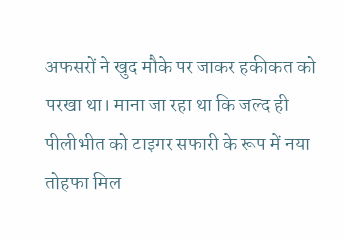अफसरों ने खुद मौके पर जाकर हकीकत को परखा था। माना जा रहा था कि जल्द ही पीलीभीत को टाइगर सफारी के रूप में नया तोहफा मिल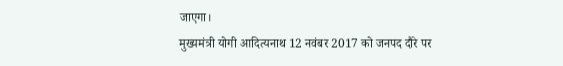जाएगा।
मुख्यमंत्री योगी आदित्यनाथ 12 नवंबर 2017 को जनपद दौरे पर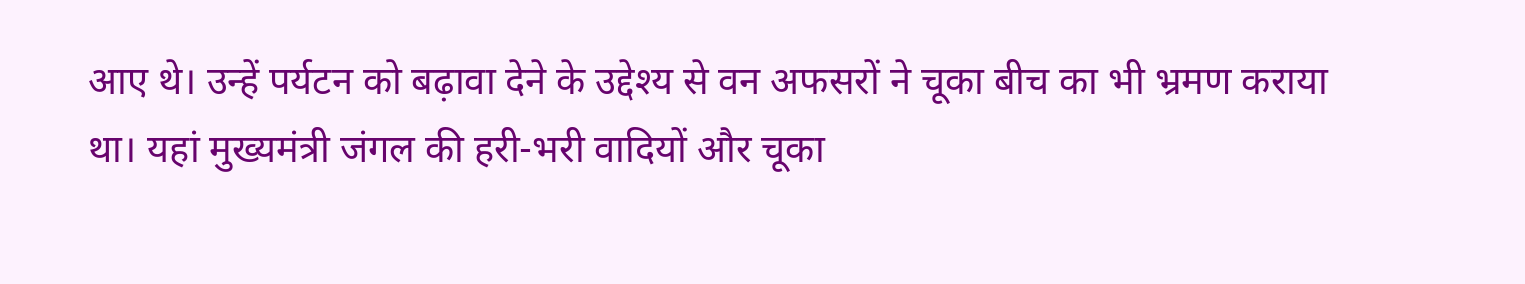आए थे। उन्हें पर्यटन को बढ़ावा देने के उद्देश्य से वन अफसरों ने चूका बीच का भी भ्रमण कराया था। यहां मुख्यमंत्री जंगल की हरी-भरी वादियों और चूका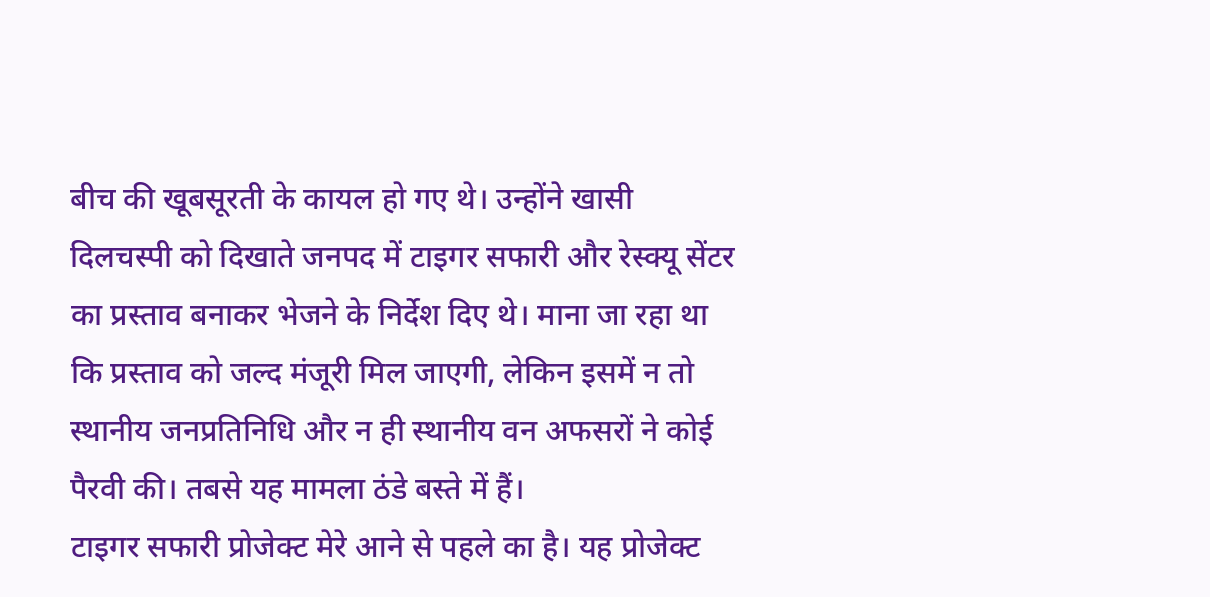बीच की खूबसूरती के कायल हो गए थे। उन्होंने खासी दिलचस्पी को दिखाते जनपद में टाइगर सफारी और रेस्क्यू सेंटर का प्रस्ताव बनाकर भेजने के निर्देश दिए थे। माना जा रहा था कि प्रस्ताव को जल्द मंजूरी मिल जाएगी, लेकिन इसमें न तो स्थानीय जनप्रतिनिधि और न ही स्थानीय वन अफसरों ने कोई पैरवी की। तबसे यह मामला ठंडे बस्ते में हैं।
टाइगर सफारी प्रोजेक्ट मेरे आने से पहले का है। यह प्रोजेक्ट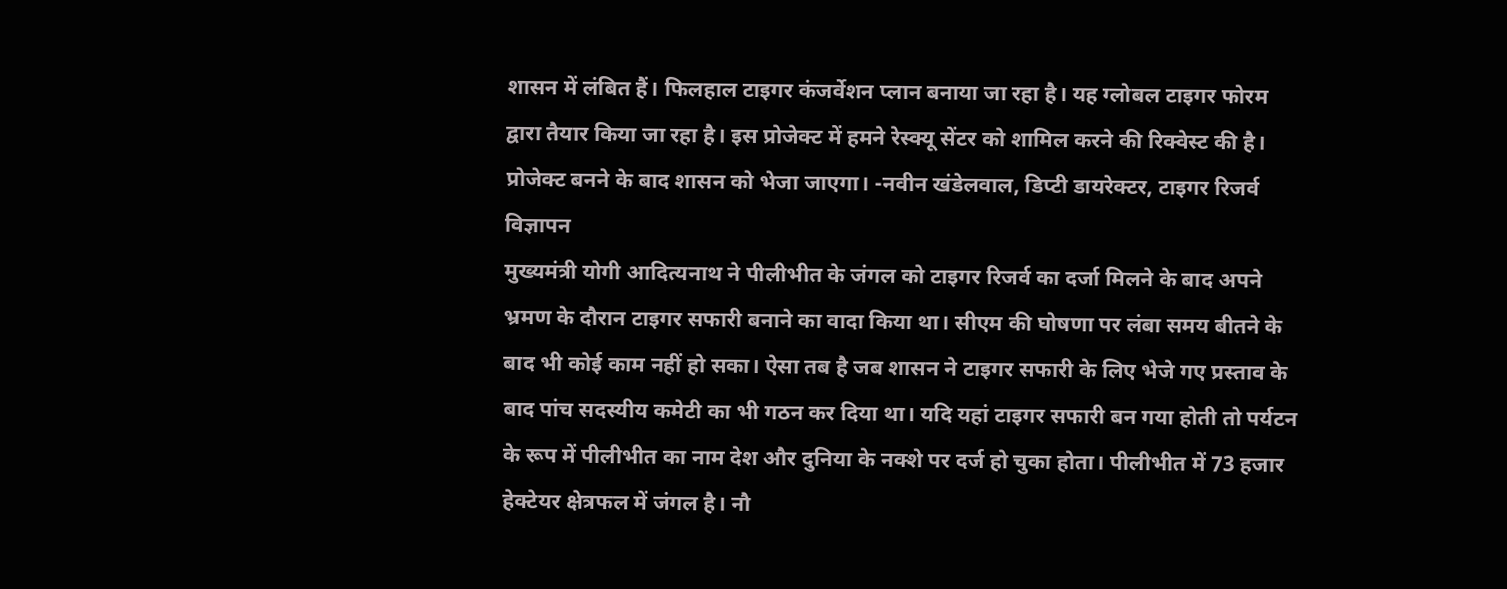शासन में लंबित हैं। फिलहाल टाइगर कंजर्वेशन प्लान बनाया जा रहा है। यह ग्लोबल टाइगर फोरम द्वारा तैयार किया जा रहा है। इस प्रोजेक्ट में हमने रेस्क्यू सेंटर को शामिल करने की रिक्वेस्ट की है। प्रोजेक्ट बनने के बाद शासन को भेजा जाएगा। -नवीन खंडेलवाल, डिप्टी डायरेक्टर, टाइगर रिजर्व
विज्ञापन
मुख्यमंत्री योगी आदित्यनाथ ने पीलीभीत के जंगल को टाइगर रिजर्व का दर्जा मिलने के बाद अपने भ्रमण के दौरान टाइगर सफारी बनाने का वादा किया था। सीएम की घोषणा पर लंबा समय बीतने के बाद भी कोई काम नहीं हो सका। ऐसा तब है जब शासन ने टाइगर सफारी के लिए भेजे गए प्रस्ताव के बाद पांच सदस्यीय कमेटी का भी गठन कर दिया था। यदि यहां टाइगर सफारी बन गया होती तो पर्यटन के रूप में पीलीभीत का नाम देश और दुनिया के नक्शे पर दर्ज हो चुका होता। पीलीभीत में 73 हजार हेक्टेयर क्षेत्रफल में जंगल है। नौ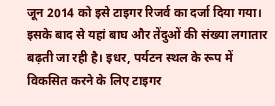जून 2014 को इसे टाइगर रिजर्व का दर्जा दिया गया। इसके बाद से यहां बाघ और तेंदुओं की संख्या लगातार बढ़ती जा रही है। इधर, पर्यटन स्थल के रूप में विकसित करने के लिए टाइगर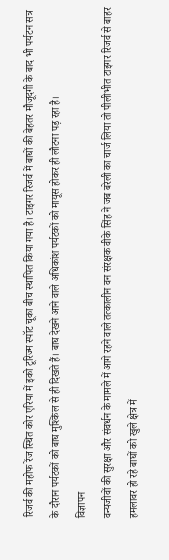रिजर्व की महोफ रेंज स्थित कोर एरिया में इको टूरिज्म स्पॉट चूका बीच स्थापित किया गया है। टाइगर रिजर्व में बाघों की बेहतर मौजूदगी के बाद भी पर्यटन सत्र के दौरान पर्यटकों को बाघ मुश्किल से ही दिखते हैं। बाघ देखने आने वाले अधिकांश पर्यटकों को मायूस होकर ही लौटना पड़ रहा है।
विज्ञापन
वन्यजीवों की सुरक्षा और संवर्धन के मामले में आगे रहने वाले तत्कालीन वन संरक्षक वीके सिंह ने जब बरेली का चार्ज लिया तो पीलीभीत टाइगर रिजर्व से बाहर हमलावर हो रहे बाघों को खुले क्षेत्र में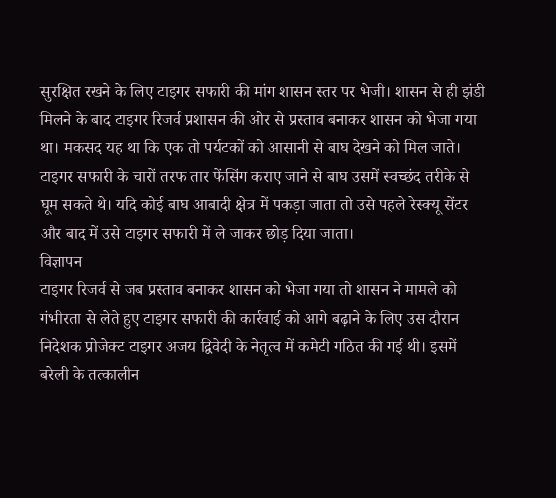सुरक्षित रखने के लिए टाइगर सफारी की मांग शासन स्तर पर भेजी। शासन से ही झंडी मिलने के बाद टाइगर रिजर्व प्रशासन की ओर से प्रस्ताव बनाकर शासन को भेजा गया था। मकसद यह था कि एक तो पर्यटकों को आसानी से बाघ देखने को मिल जाते। टाइगर सफारी के चारों तरफ तार फेंसिंग कराए जाने से बाघ उसमें स्वच्छंद तरीके से घूम सकते थे। यदि कोई बाघ आबादी क्षेत्र में पकड़ा जाता तो उसे पहले रेस्क्यू सेंटर और बाद में उसे टाइगर सफारी में ले जाकर छोड़ दिया जाता।
विज्ञापन
टाइगर रिजर्व से जब प्रस्ताव बनाकर शासन को भेजा गया तो शासन ने मामले को गंभीरता से लेते हुए टाइगर सफारी की कार्रवाई को आगे बढ़ाने के लिए उस दौरान निदेशक प्रोजेक्ट टाइगर अजय द्विवेदी के नेतृत्व में कमेटी गठित की गई थी। इसमें बरेली के तत्कालीन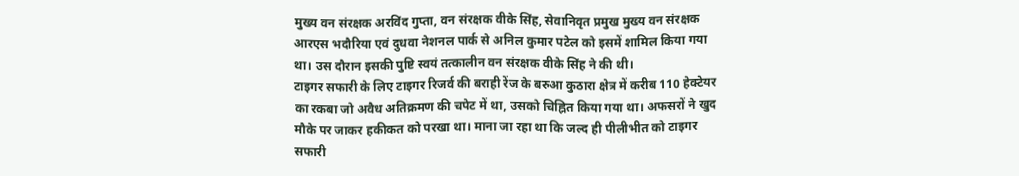मुख्य वन संरक्षक अरविंद गुप्ता, वन संरक्षक वीके सिंह, सेवानिवृत प्रमुख मुख्य वन संरक्षक आरएस भदौरिया एवं दुधवा नेशनल पार्क से अनिल कुमार पटेल को इसमें शामिल किया गया था। उस दौरान इसकी पुष्टि स्वयं तत्कालीन वन संरक्षक वीके सिंह ने की थी।
टाइगर सफारी के लिए टाइगर रिजर्व की बराही रेंज के बरुआ कुठारा क्षेत्र में करीब 110 हेक्टेयर का रकबा जो अवैध अतिक्रमण की चपेट में था, उसको चिह्नित किया गया था। अफसरों ने खुद मौके पर जाकर हकीकत को परखा था। माना जा रहा था कि जल्द ही पीलीभीत को टाइगर सफारी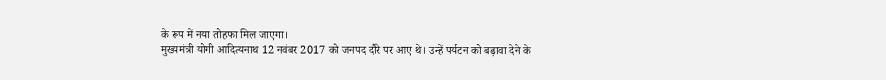के रूप में नया तोहफा मिल जाएगा।
मुख्यमंत्री योगी आदित्यनाथ 12 नवंबर 2017 को जनपद दौरे पर आए थे। उन्हें पर्यटन को बढ़ावा देने के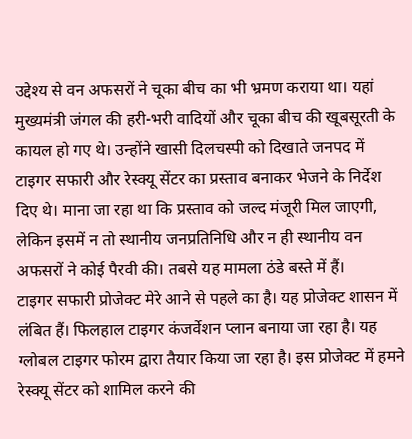उद्देश्य से वन अफसरों ने चूका बीच का भी भ्रमण कराया था। यहां मुख्यमंत्री जंगल की हरी-भरी वादियों और चूका बीच की खूबसूरती के कायल हो गए थे। उन्होंने खासी दिलचस्पी को दिखाते जनपद में टाइगर सफारी और रेस्क्यू सेंटर का प्रस्ताव बनाकर भेजने के निर्देश दिए थे। माना जा रहा था कि प्रस्ताव को जल्द मंजूरी मिल जाएगी, लेकिन इसमें न तो स्थानीय जनप्रतिनिधि और न ही स्थानीय वन अफसरों ने कोई पैरवी की। तबसे यह मामला ठंडे बस्ते में हैं।
टाइगर सफारी प्रोजेक्ट मेरे आने से पहले का है। यह प्रोजेक्ट शासन में लंबित हैं। फिलहाल टाइगर कंजर्वेशन प्लान बनाया जा रहा है। यह ग्लोबल टाइगर फोरम द्वारा तैयार किया जा रहा है। इस प्रोजेक्ट में हमने रेस्क्यू सेंटर को शामिल करने की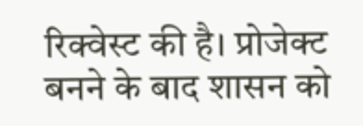रिक्वेस्ट की है। प्रोजेक्ट बनने के बाद शासन को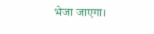भेजा जाएगा।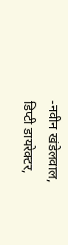-नवीन खंडेलवाल, डिप्टी डायरेक्टर,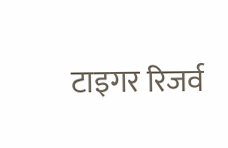टाइगर रिजर्व